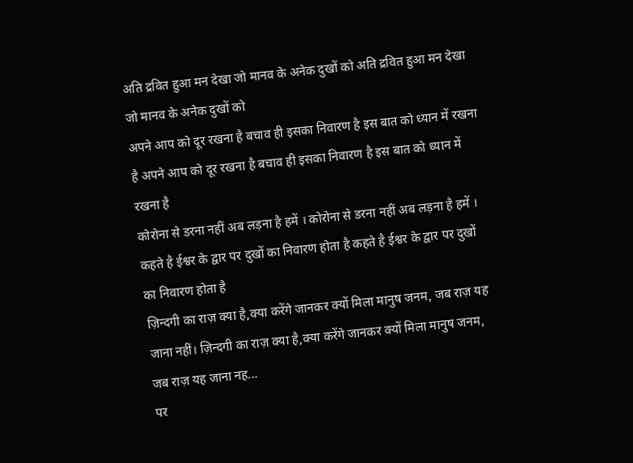अति द्रवित हुआ मन देखा जो मानव के अनेक दुखों को अति द्रवित हुआ मन देखा जो मानव के अनेक दुखों को
अपने आप को दूर रखना है बचाव ही इसका निवारण है इस बात को ध्यान में रखना है अपने आप को दूर रखना है बचाव ही इसका निवारण है इस बात को ध्यान में रखना है
कोरोना से डरना नहीं अब लड़ना है हमें । कोरोना से डरना नहीं अब लड़ना है हमें ।
कहते है ईश्वर के द्वार पर दुखों का निवारण होता है कहते है ईश्वर के द्वार पर दुखों का निवारण होता है
ज़िन्दगी का राज़ क्या है,क्या करेंगे जानकर क्यों मिला मानुष जनम, जब राज़ यह जाना नहीं। ज़िन्दगी का राज़ क्या है,क्या करेंगे जानकर क्यों मिला मानुष जनम, जब राज़ यह जाना नह...
पर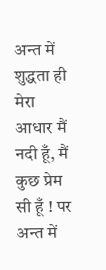अन्त में शुद्धता ही मेरा आधार मैं नदी हूँ, मैं कुछ प्रेम सी हूँ ! पर अन्त में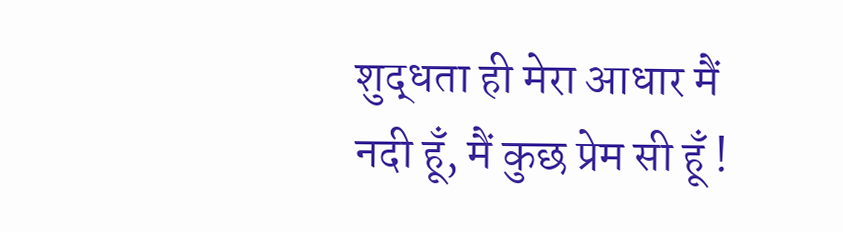शुद्धता ही मेरा आधार मैं नदी हूँ, मैं कुछ प्रेम सी हूँ !